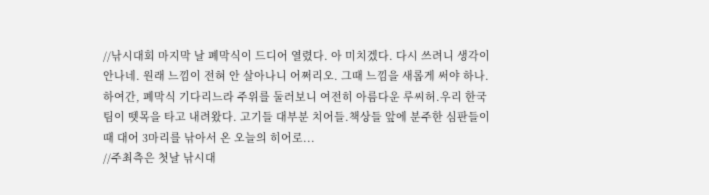//낚시대회 마지막 날 폐막식이 드디어 열렸다. 아 미치겠다. 다시 쓰려니 생각이 안나네. 원래 느낌이 전혀 안 살아나니 어쩌리오. 그때 느낌을 새롭게 써야 하나. 하여간, 폐막식 기다리느라 주위를 둘러보니 여전히 아름다운 루씨허.우리 한국팀이 뗏목을 타고 내려왔다. 고기들 대부분 치어들.책상들 앞에 분주한 심판들이때 대어 3마리를 낚아서 온 오늘의 히어로...
//주최측은 첫날 낚시대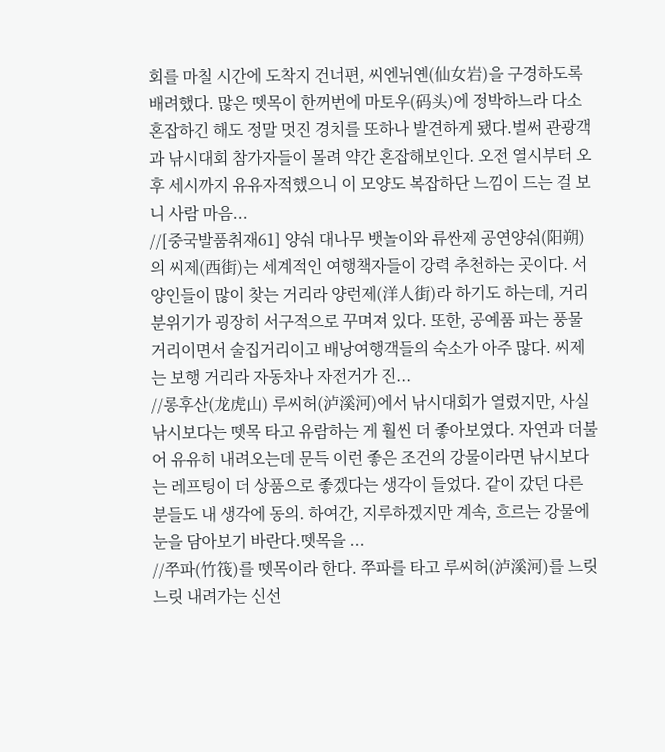회를 마칠 시간에 도착지 건너편, 씨엔뉘옌(仙女岩)을 구경하도록 배려했다. 많은 뗏목이 한꺼번에 마토우(码头)에 정박하느라 다소 혼잡하긴 해도 정말 멋진 경치를 또하나 발견하게 됐다.벌써 관광객과 낚시대회 참가자들이 몰려 약간 혼잡해보인다. 오전 열시부터 오후 세시까지 유유자적했으니 이 모양도 복잡하단 느낌이 드는 걸 보니 사람 마음...
//[중국발품취재61] 양숴 대나무 뱃놀이와 류싼제 공연양숴(阳朔)의 씨제(西街)는 세계적인 여행책자들이 강력 추천하는 곳이다. 서양인들이 많이 찾는 거리라 양런제(洋人街)라 하기도 하는데, 거리 분위기가 굉장히 서구적으로 꾸며져 있다. 또한, 공예품 파는 풍물거리이면서 술집거리이고 배낭여행객들의 숙소가 아주 많다. 씨제는 보행 거리라 자동차나 자전거가 진...
//롱후산(龙虎山) 루씨허(泸溪河)에서 낚시대회가 열렸지만, 사실 낚시보다는 뗏목 타고 유람하는 게 훨씬 더 좋아보였다. 자연과 더불어 유유히 내려오는데 문득 이런 좋은 조건의 강물이라면 낚시보다는 레프팅이 더 상품으로 좋겠다는 생각이 들었다. 같이 갔던 다른 분들도 내 생각에 동의. 하여간, 지루하겠지만 계속, 흐르는 강물에 눈을 담아보기 바란다.뗏목을 ...
//쭈파(竹筏)를 뗏목이라 한다. 쭈파를 타고 루씨허(泸溪河)를 느릿느릿 내려가는 신선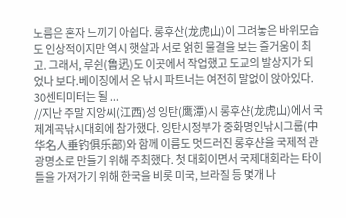노름은 혼자 느끼기 아쉽다. 롱후산(龙虎山)이 그려놓은 바위모습도 인상적이지만 역시 햇살과 서로 얽힌 물결을 보는 즐거움이 최고. 그래서, 루쉰(鲁迅)도 이곳에서 작업했고 도교의 발상지가 되었나 보다.베이징에서 온 낚시 파트너는 여전히 말없이 앉아있다. 30센티미터는 될 ...
//지난 주말 지앙씨(江西)성 잉탄(鹰潭)시 롱후샨(龙虎山)에서 국제계곡낚시대회에 참가했다. 잉탄시정부가 중화명인낚시그룹(中华名人垂钓俱乐部)와 함께 이름도 멋드러진 롱후샨을 국제적 관광명소로 만들기 위해 주최했다. 첫 대회이면서 국제대회라는 타이틀을 가져가기 위해 한국을 비롯 미국, 브라질 등 몇개 나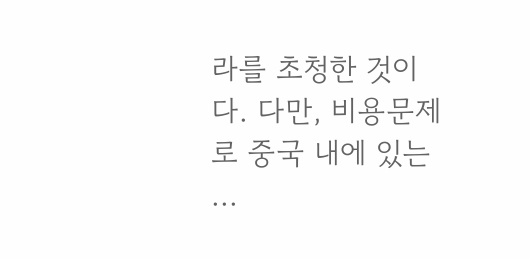라를 초청한 것이다. 다만, 비용문제로 중국 내에 있는 ...